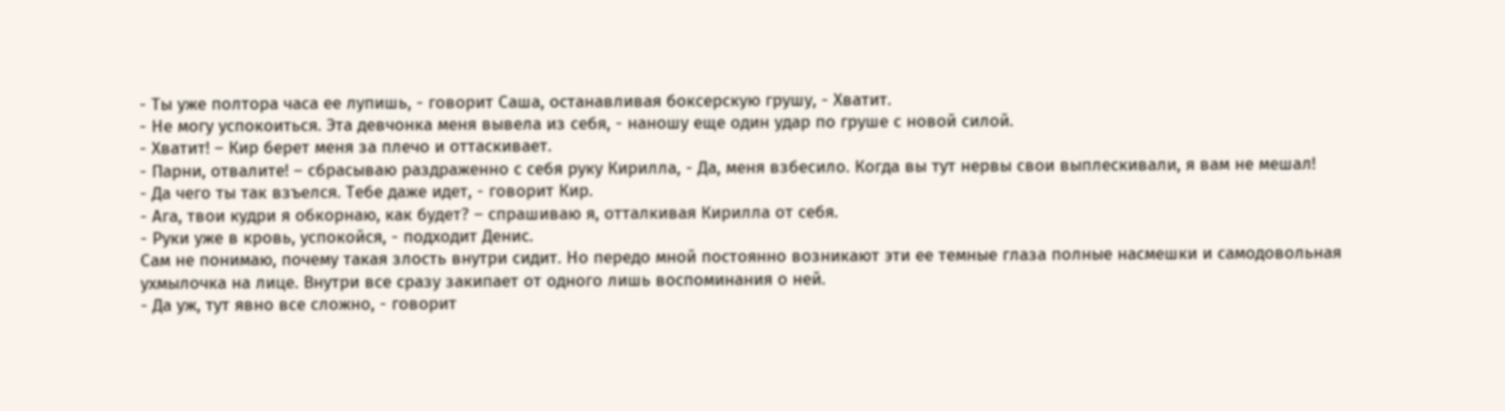- Ты уже полтора часа ее лупишь, - говорит Саша, останавливая боксерскую грушу, - Хватит.
- Не могу успокоиться. Эта девчонка меня вывела из себя, - наношу еще один удар по груше с новой силой.
- Хватит! – Кир берет меня за плечо и оттаскивает.
- Парни, отвалите! – сбрасываю раздраженно с себя руку Кирилла, - Да, меня взбесило. Когда вы тут нервы свои выплескивали, я вам не мешал!
- Да чего ты так взъелся. Тебе даже идет, - говорит Кир.
- Ага, твои кудри я обкорнаю, как будет? – спрашиваю я, отталкивая Кирилла от себя.
- Руки уже в кровь, успокойся, - подходит Денис.
Сам не понимаю, почему такая злость внутри сидит. Но передо мной постоянно возникают эти ее темные глаза полные насмешки и самодовольная ухмылочка на лице. Внутри все сразу закипает от одного лишь воспоминания о ней.
- Да уж, тут явно все сложно, - говорит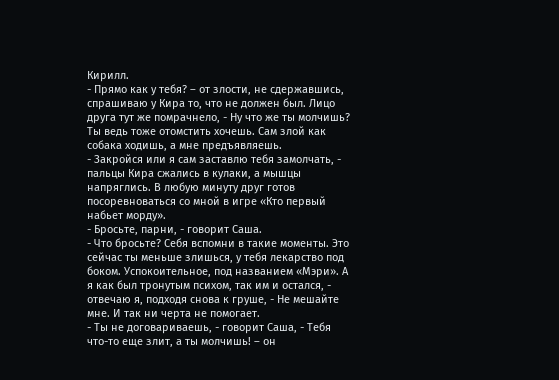Кирилл.
- Прямо как у тебя? – от злости, не сдержавшись, спрашиваю у Кира то, что не должен был. Лицо друга тут же помрачнело, - Ну что же ты молчишь? Ты ведь тоже отомстить хочешь. Сам злой как собака ходишь, а мне предъявляешь.
- Закройся или я сам заставлю тебя замолчать, - пальцы Кира сжались в кулаки, а мышцы напряглись. В любую минуту друг готов посоревноваться со мной в игре «Кто первый набьет морду».
- Бросьте, парни, - говорит Саша.
- Что бросьте? Себя вспомни в такие моменты. Это сейчас ты меньше злишься, у тебя лекарство под боком. Успокоительное, под названием «Мэри». А я как был тронутым психом, так им и остался, - отвечаю я, подходя снова к груше, - Не мешайте мне. И так ни черта не помогает.
- Ты не договариваешь, - говорит Саша, - Тебя что-то еще злит, а ты молчишь! – он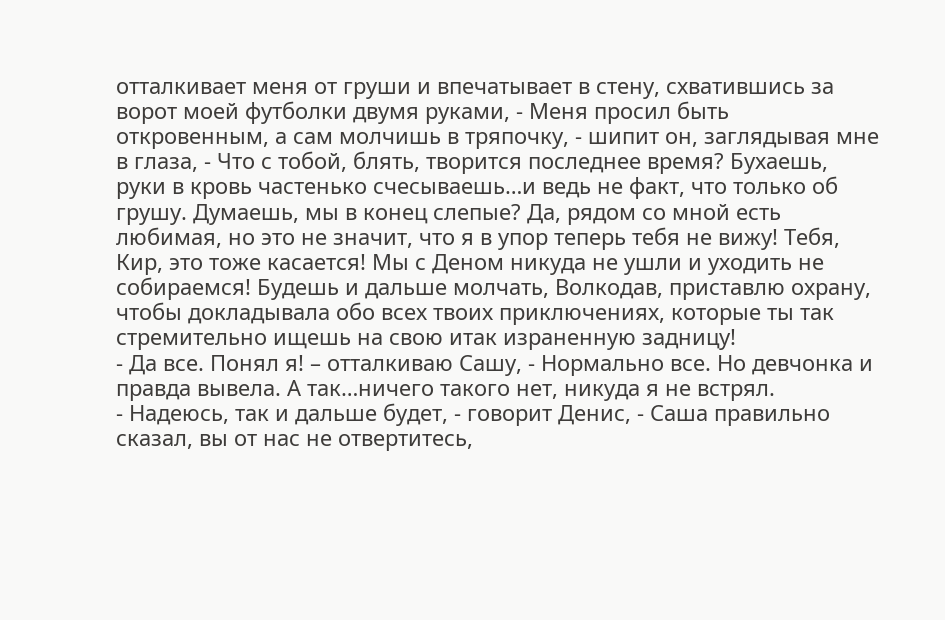отталкивает меня от груши и впечатывает в стену, схватившись за ворот моей футболки двумя руками, - Меня просил быть откровенным, а сам молчишь в тряпочку, - шипит он, заглядывая мне в глаза, - Что с тобой, блять, творится последнее время? Бухаешь, руки в кровь частенько счесываешь…и ведь не факт, что только об грушу. Думаешь, мы в конец слепые? Да, рядом со мной есть любимая, но это не значит, что я в упор теперь тебя не вижу! Тебя, Кир, это тоже касается! Мы с Деном никуда не ушли и уходить не собираемся! Будешь и дальше молчать, Волкодав, приставлю охрану, чтобы докладывала обо всех твоих приключениях, которые ты так стремительно ищешь на свою итак израненную задницу!
- Да все. Понял я! – отталкиваю Сашу, - Нормально все. Но девчонка и правда вывела. А так…ничего такого нет, никуда я не встрял.
- Надеюсь, так и дальше будет, - говорит Денис, - Саша правильно сказал, вы от нас не отвертитесь,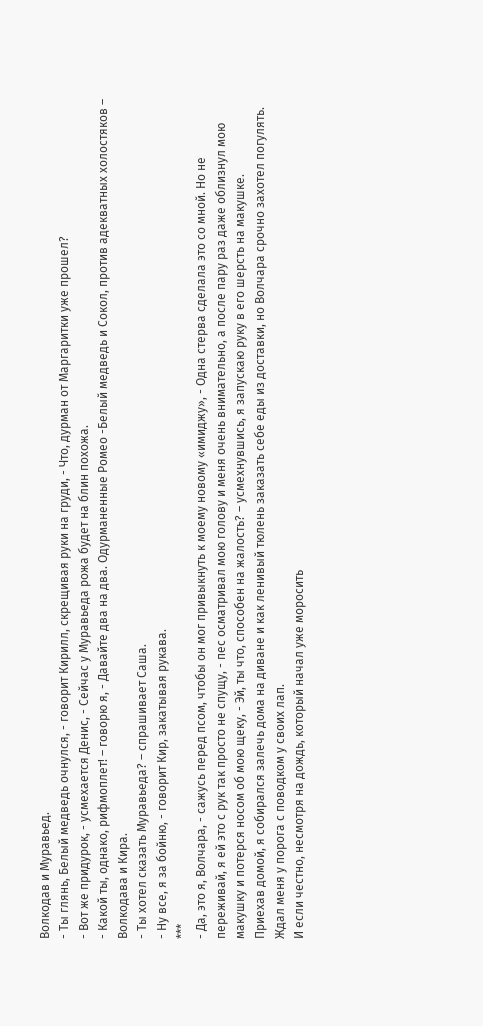Волкодав и Муравьед.
- Ты глянь, Белый медведь очнулся, - говорит Кирилл, скрещивая руки на груди, - Что, дурман от Маргаритки уже прошел?
- Вот же придурок, - усмехается Денис, - Сейчас у Муравьеда рожа будет на блин похожа.
- Какой ты, однако, рифмоплет! – говорю я, - Давайте два на два. Одурманенные Ромео -Белый медведь и Сокол, против адекватных холостяков – Волкодава и Кира.
- Ты хотел сказать Муравьеда? – спрашивает Саша.
- Ну все, я за бойню, - говорит Кир, закатывая рукава.
***
- Да, это я, Волчара, - сажусь перед псом, чтобы он мог привыкнуть к моему новому «имиджу», - Одна стерва сделала это со мной. Но не переживай, я ей это с рук так просто не спущу, - пес осматривал мою голову и меня очень внимательно, а после пару раз даже облизнул мою макушку и потерся носом об мою щеку, - Эй, ты что, способен на жалость? – усмехнувшись, я запускаю руку в его шерсть на макушке.
Приехав домой, я собирался залечь дома на диване и как ленивый тюлень заказать себе еды из доставки, но Волчара срочно захотел погулять. Ждал меня у порога с поводком у своих лап.
И если честно, несмотря на дождь, который начал уже моросить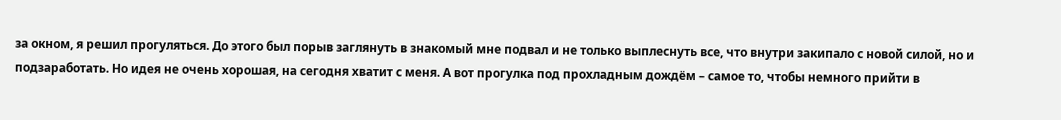за окном, я решил прогуляться. До этого был порыв заглянуть в знакомый мне подвал и не только выплеснуть все, что внутри закипало с новой силой, но и подзаработать. Но идея не очень хорошая, на сегодня хватит с меня. А вот прогулка под прохладным дождём – самое то, чтобы немного прийти в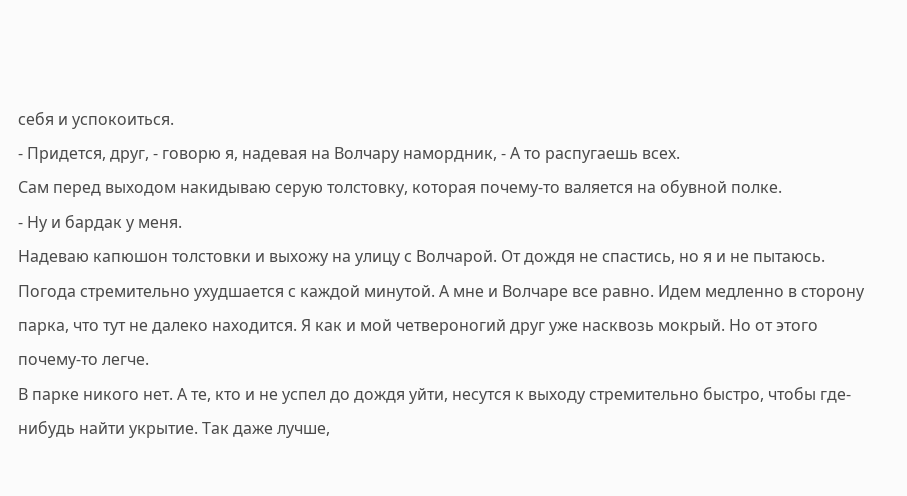себя и успокоиться.
- Придется, друг, - говорю я, надевая на Волчару намордник, - А то распугаешь всех.
Сам перед выходом накидываю серую толстовку, которая почему-то валяется на обувной полке.
- Ну и бардак у меня.
Надеваю капюшон толстовки и выхожу на улицу с Волчарой. От дождя не спастись, но я и не пытаюсь. Погода стремительно ухудшается с каждой минутой. А мне и Волчаре все равно. Идем медленно в сторону парка, что тут не далеко находится. Я как и мой четвероногий друг уже насквозь мокрый. Но от этого почему-то легче.
В парке никого нет. А те, кто и не успел до дождя уйти, несутся к выходу стремительно быстро, чтобы где-нибудь найти укрытие. Так даже лучше,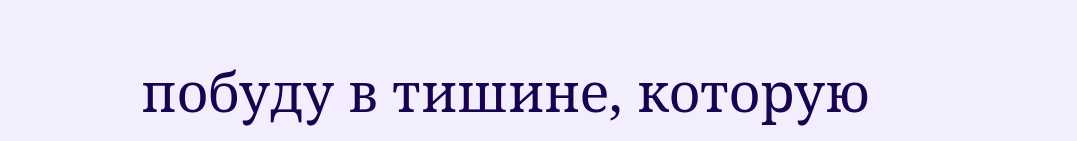побуду в тишине, которую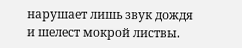нарушает лишь звук дождя и шелест мокрой листвы.